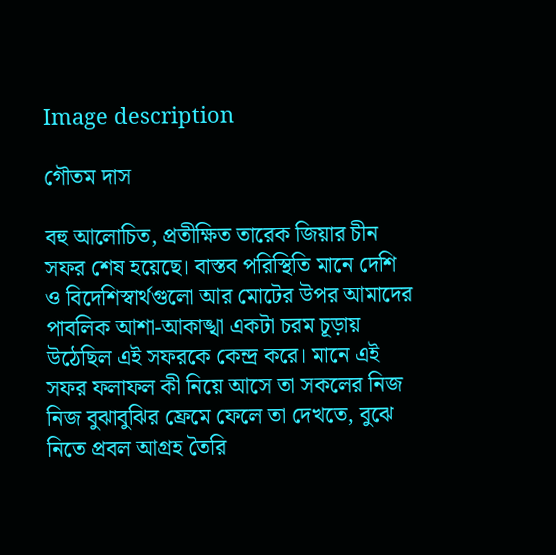Image description

গৌতম দাস

বহু আলোচিত, প্রতীক্ষিত তারেক জিয়ার চীন সফর শেষ হয়েছে। বাস্তব পরিস্থিতি মানে দেশি ও বিদেশিস্বার্থগুলো আর মোটের উপর আমাদের পাবলিক আশা-আকাঙ্খা একটা চরম চূড়ায় উঠেছিল এই সফরকে কেন্দ্র করে। মানে এই সফর ফলাফল কী নিয়ে আসে তা সকলের নিজ নিজ বুঝাবুঝির ফ্রেমে ফেলে তা দেখতে, বুঝে নিতে প্রবল আগ্রহ তৈরি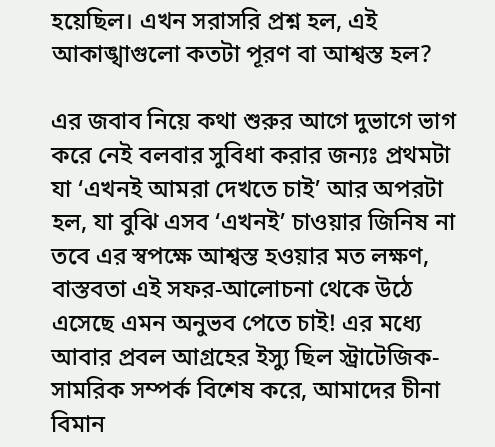হয়েছিল। এখন সরাসরি প্রশ্ন হল, এই আকাঙ্খাগুলো কতটা পূরণ বা আশ্বস্ত হল?

এর জবাব নিয়ে কথা শুরুর আগে দুভাগে ভাগ করে নেই বলবার সুবিধা করার জন্যঃ প্রথমটা যা ‘এখনই আমরা দেখতে চাই’ আর অপরটা হল, যা বুঝি এসব ‘এখনই’ চাওয়ার জিনিষ না তবে এর স্বপক্ষে আশ্বস্ত হওয়ার মত লক্ষণ, বাস্তবতা এই সফর-আলোচনা থেকে উঠে এসেছে এমন অনুভব পেতে চাই! এর মধ্যে আবার প্রবল আগ্রহের ইস্যু ছিল স্ট্রাটেজিক-সামরিক সম্পর্ক বিশেষ করে, আমাদের চীনা বিমান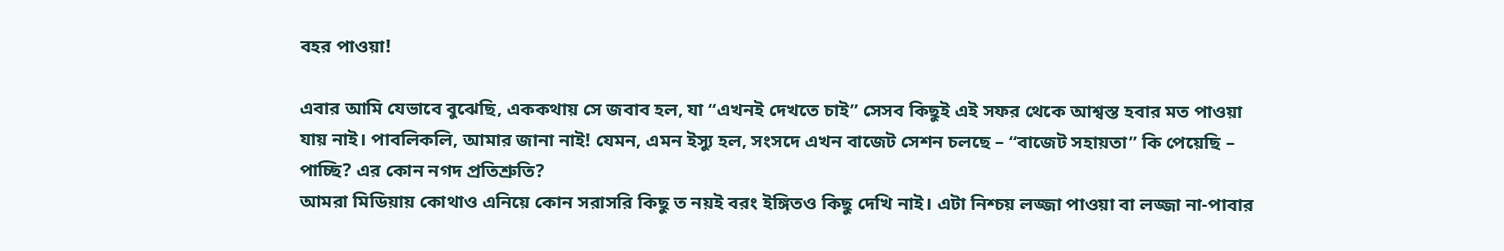বহর পাওয়া!

এবার আমি যেভাবে বুঝেছি, এককথায় সে জবাব হল, যা “এখনই দেখতে চাই” সেসব কিছুই এই সফর থেকে আশ্বস্ত হবার মত পাওয়া যায় নাই। পাবলিকলি, আমার জানা নাই! যেমন, এমন ইস্যু হল, সংসদে এখন বাজেট সেশন চলছে – “বাজেট সহায়তা” কি পেয়েছি – পাচ্ছি? এর কোন নগদ প্রতিশ্রুতি?
আমরা মিডিয়ায় কোথাও এনিয়ে কোন সরাসরি কিছু ত নয়ই বরং ইঙ্গিতও কিছু দেখি নাই। এটা নিশ্চয় লজ্জা পাওয়া বা লজ্জা না-পাবার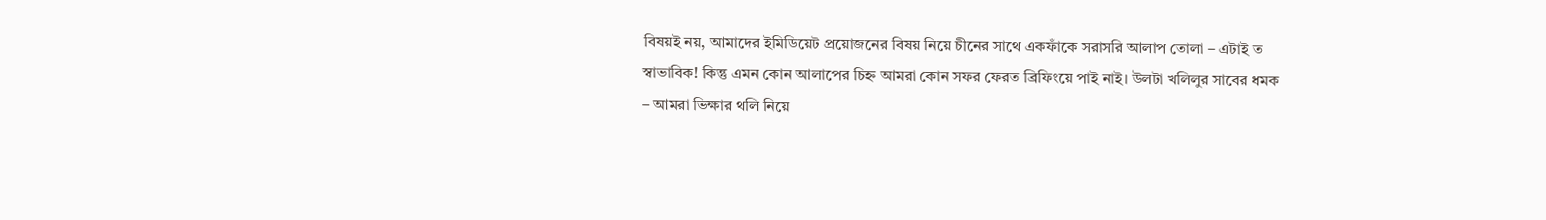বিষয়ই নয়, আমাদের ইমিডিয়েট প্রয়োজনের বিষয় নিয়ে চীনের সাথে একফাঁকে সরাসরি আলাপ তোলা – এটাই ত স্বাভাবিক! কিন্তু এমন কোন আলাপের চিহ্ন আমরা কোন সফর ফেরত ব্রিফিংয়ে পাই নাই। উলটা খলিলুর সাবের ধমক – আমরা ভিক্ষার থলি নিয়ে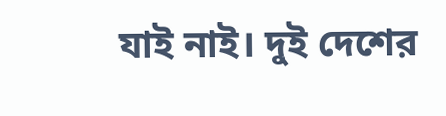যাই নাই। দুই দেশের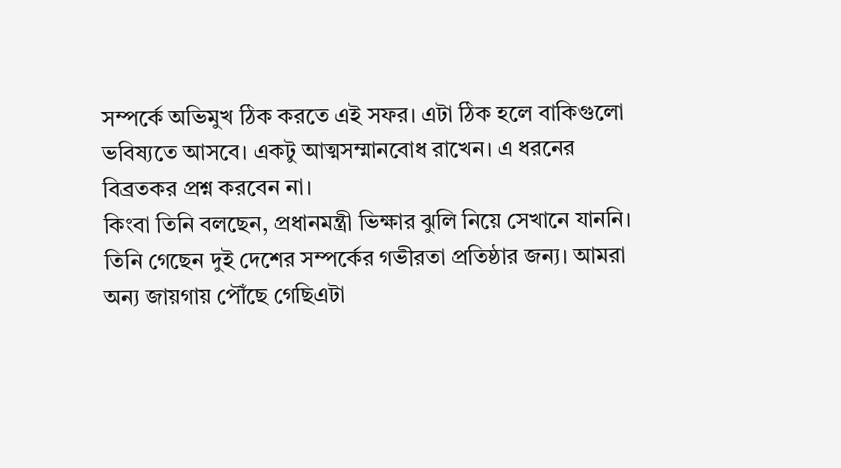সম্পর্কে অভিমুখ ঠিক করতে এই সফর। এটা ঠিক হলে বাকিগুলো ভবিষ্যতে আসবে। একটু আত্মসম্মানবোধ রাখেন। এ ধরনের বিব্রতকর প্রশ্ন করবেন না।
কিংবা তিনি বলছেন, প্রধানমন্ত্রী ভিক্ষার ঝুলি নিয়ে সেখানে যাননি। তিনি গেছেন দুই দেশের সম্পর্কের গভীরতা প্রতিষ্ঠার জন্য। আমরা অন্য জায়গায় পৌঁছে গেছিএটা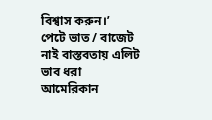বিশ্বাস করুন।’
পেটে ভাত / বাজেট নাই বাস্তবতায় এলিট ভাব ধরা আমেরিকান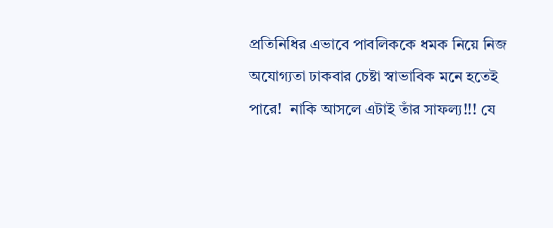প্রতিনিধির এভাবে পাবলিককে ধমক নিয়ে নিজ অযোগ্যতা ঢাকবার চেষ্টা স্বাভাবিক মনে হতেই পারে!  নাকি আসলে এটাই তাঁর সাফল্য!!! যে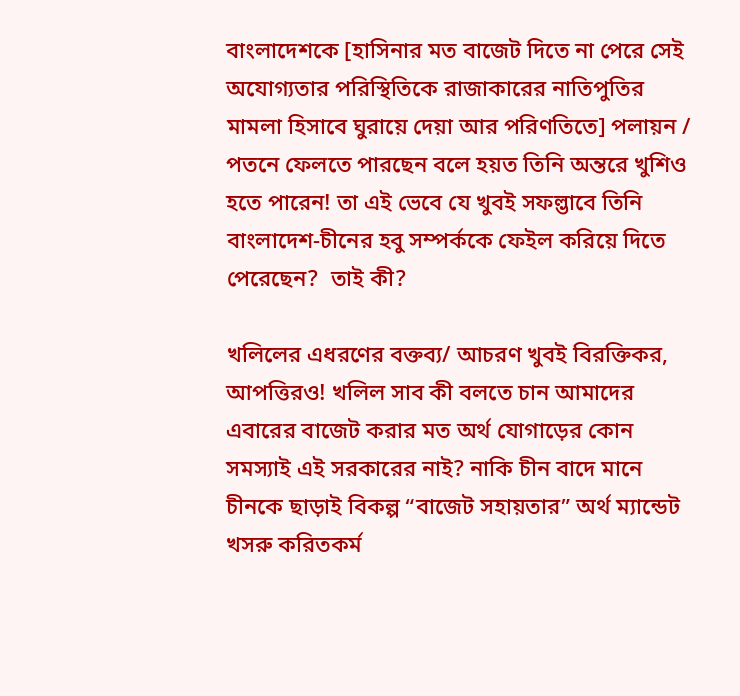বাংলাদেশকে [হাসিনার মত বাজেট দিতে না পেরে সেই অযোগ্যতার পরিস্থিতিকে রাজাকারের নাতিপুতির মামলা হিসাবে ঘুরায়ে দেয়া আর পরিণতিতে] পলায়ন / পতনে ফেলতে পারছেন বলে হয়ত তিনি অন্তরে খুশিও হতে পারেন! তা এই ভেবে যে খুবই সফল্ভাবে তিনি বাংলাদেশ-চীনের হবু সম্পর্ককে ফেইল করিয়ে দিতে পেরেছেন?  তাই কী?

খলিলের এধরণের বক্তব্য/ আচরণ খুবই বিরক্তিকর, আপত্তিরও! খলিল সাব কী বলতে চান আমাদের এবারের বাজেট করার মত অর্থ যোগাড়ের কোন সমস্যাই এই সরকারের নাই? নাকি চীন বাদে মানে চীনকে ছাড়াই বিকল্প “বাজেট সহায়তার” অর্থ ম্যান্ডেট খসরু করিতকর্ম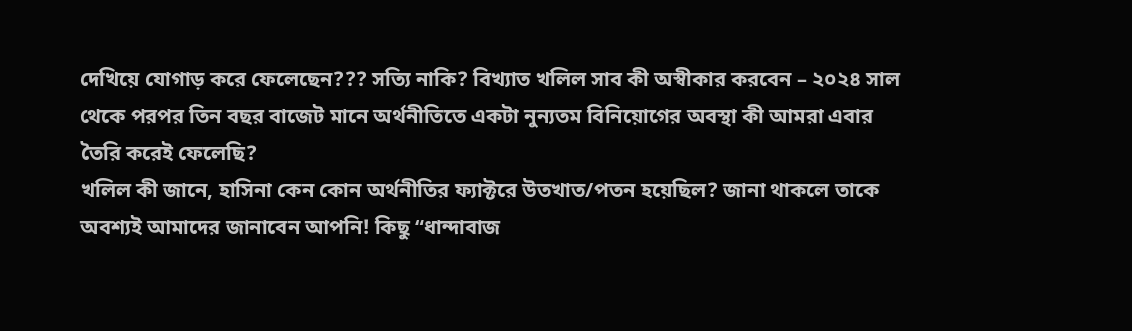দেখিয়ে যোগাড় করে ফেলেছেন??? সত্যি নাকি? বিখ্যাত খলিল সাব কী অস্বীকার করবেন – ২০২৪ সাল থেকে পরপর তিন বছর বাজেট মানে অর্থনীতিতে একটা নুন্যতম বিনিয়োগের অবস্থা কী আমরা এবার তৈরি করেই ফেলেছি?
খলিল কী জানে, হাসিনা কেন কোন অর্থনীতির ফ্যাক্টরে উতখাত/পতন হয়েছিল? জানা থাকলে তাকে অবশ্যই আমাদের জানাবেন আপনি! কিছু “ধান্দাবাজ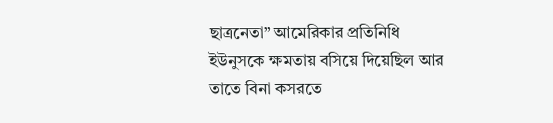ছাত্রনেতা” আমেরিকার প্রতিনিধি ইউনুসকে ক্ষমতায় বসিয়ে দিয়েছিল আর তাতে বিনা কসরতে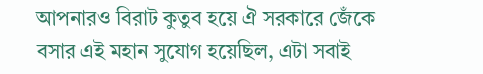আপনারও বিরাট কুতুব হয়ে ঐ সরকারে জেঁকে বসার এই মহান সুযোগ হয়েছিল, এটা সবাই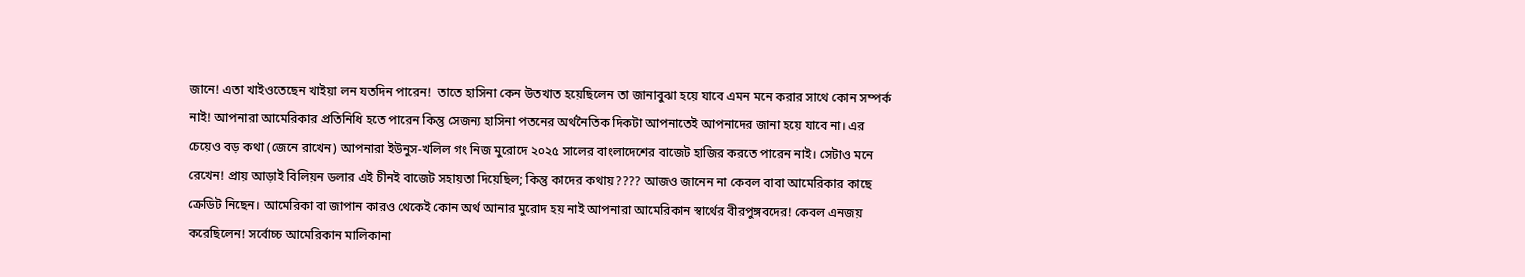জানে! এতা খাইওতেছেন খাইয়া লন যতদিন পারেন!  তাতে হাসিনা কেন উতখাত হয়েছিলেন তা জানাবুঝা হয়ে যাবে এমন মনে করার সাথে কোন সম্পর্ক নাই! আপনারা আমেরিকার প্রতিনিধি হতে পারেন কিন্তু সেজন্য হাসিনা পতনের অর্থনৈতিক দিকটা আপনাতেই আপনাদের জানা হয়ে যাবে না। এর চেয়েও বড় কথা (জেনে রাখেন) আপনারা ইউনুস-খলিল গং নিজ মুরোদে ২০২৫ সালের বাংলাদেশের বাজেট হাজির করতে পারেন নাই। সেটাও মনে রেখেন! প্রায় আড়াই বিলিয়ন ডলার এই চীনই বাজেট সহায়তা দিয়েছিল; কিন্তু কাদের কথায়???? আজও জানেন না কেবল বাবা আমেরিকার কাছে ক্রেডিট নিছেন। আমেরিকা বা জাপান কারও থেকেই কোন অর্থ আনার মুরোদ হয় নাই আপনারা আমেরিকান স্বার্থের বীরপুঙ্গবদের! কেবল এনজয় করেছিলেন! সর্বোচ্চ আমেরিকান মালিকানা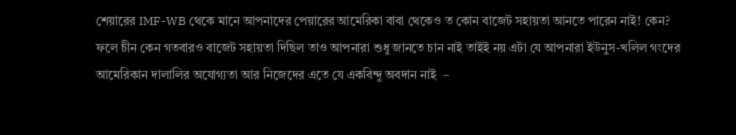শেয়ারের IMF-WB থেকে মানে আপনাদের পেয়ারের আমেরিকা বাবা থেকেও ত কোন বাজেট সহায়তা আনতে পারেন নাই! কেন?
ফলে চীন কেন গতবারও বাজেট সহায়তা দিছিল তাও আপনারা শুধু জানতে চান নাই তাইই নয় এটা যে আপনারা ইউনুস-খলিল গংদের আমেরিকান দালালির অযোগ্যতা আর নিজেদের এতে যে একবিন্দু অবদান নাই  –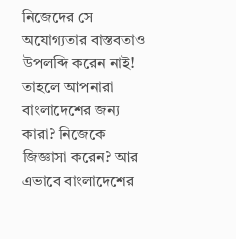নিজেদের সে অযোগ্যতার বাস্তবতাও উপলব্দি করেন নাই! তাহলে আপনারা বাংলাদেশের জন্য কারা? নিজেকে জিজ্ঞাসা করেন? আর এভাবে বাংলাদেশের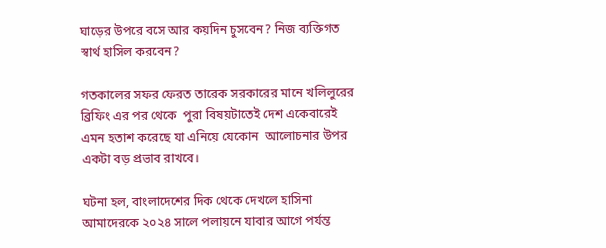ঘাড়ের উপরে বসে আর কয়দিন চুসবেন? নিজ ব্যক্তিগত স্বার্থ হাসিল করবেন?

গতকালের সফর ফেরত তারেক সরকারের মানে খলিলুরের ব্রিফিং এর পর থেকে  পুরা বিষয়টাতেই দেশ একেবারেই এমন হতাশ করেছে যা এনিয়ে যেকোন  আলোচনার উপর একটা বড় প্রভাব রাখবে।

ঘটনা হল, বাংলাদেশের দিক থেকে দেখলে হাসিনা আমাদেরকে ২০২৪ সালে পলায়নে যাবার আগে পর্যন্ত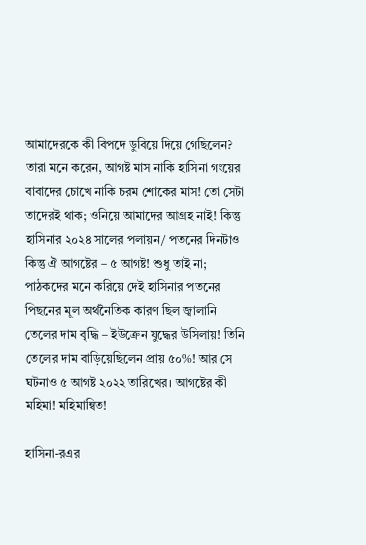আমাদেরকে কী বিপদে ডুবিয়ে দিয়ে গেছিলেন?
তারা মনে করেন, আগষ্ট মাস নাকি হাসিনা গংয়ের বাবাদের চোখে নাকি চরম শোকের মাস! তো সেটা তাদেরই থাক; ওনিয়ে আমাদের আগ্রহ নাই! কিন্তু হাসিনার ২০২৪ সালের পলায়ন/ পতনের দিনটাও কিন্তু ঐ আগষ্টের – ৫ আগষ্ট! শুধু তাই না; পাঠকদের মনে করিয়ে দেই হাসিনার পতনের পিছনের মূল অর্থনৈতিক কারণ ছিল জ্বালানি তেলের দাম বৃদ্ধি – ইউক্রেন যুদ্ধের উসিলায়! তিনি তেলের দাম বাড়িয়েছিলেন প্রায় ৫০%! আর সে ঘটনাও ৫ আগষ্ট ২০২২ তারিখের। আগষ্টের কী মহিমা! মহিমান্বিত!

হাসিনা-রএর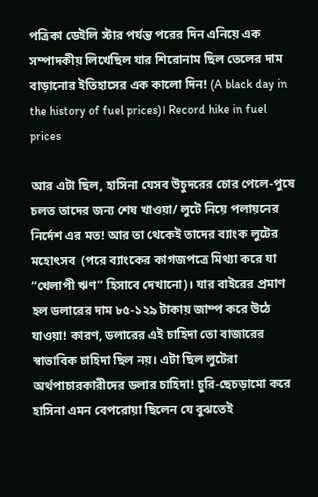পত্রিকা ডেইলি স্টার পর্যন্ত পরের দিন এনিয়ে এক সম্পাদকীয় লিখেছিল যার শিরোনাম ছিল তেলের দাম বাড়ানোর ইতিহাসের এক কালো দিন! (A black day in the history of fuel prices)। Record hike in fuel prices

আর এটা ছিল, হাসিনা যেসব উচুদরের চোর পেলে-পুষে চলত তাদের জন্য শেষ খাওয়া/ লুটে নিয়ে পলায়নের নির্দেশ এর মত! আর তা থেকেই তাদের ব্যাংক লুটের মহোৎসব  (পরে ব্যাংকের কাগজপত্রে মিথ্যা করে যা “খেলাপী ঋণ” হিসাবে দেখানো)। যার বাইরের প্রমাণ হল ডলারের দাম ৮৫-১২৯ টাকায় জাম্প করে উঠে যাওয়া! কারণ, ডলারের এই চাহিদা তো বাজারের স্বাভাবিক চাহিদা ছিল নয়। এটা ছিল লুটেরা অর্থপাচারকারীদের ডলার চাহিদা! চুরি-ছেচড়ামো করে হাসিনা এমন বেপরোয়া ছিলেন যে বুঝতেই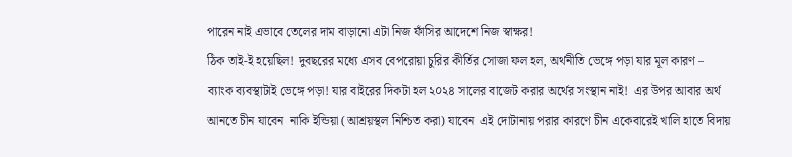পারেন নাই এভাবে তেলের দাম বাড়ানো এটা নিজ ফাঁসির আদেশে নিজ স্বাক্ষর!
ঠিক তাই-ই হয়েছিল! দুবছরের মধ্যে এসব বেপরোয়া চুরির কীর্তির সোজা ফল হল, অর্থনীতি ভেঙ্গে পড়া যার মূল কারণ – ব্যাংক ব্যবস্থাটাই ভেঙ্গে পড়া! যার বাইরের দিকটা হল ২০২৪ সালের বাজেট করার অর্থের সংস্থান নাই!  এর উপর আবার অর্থ আনতে চীন যাবেন  নাকি ইন্ডিয়া (আশ্রয়স্থল নিশ্চিত করা) যাবেন  এই দোটানায় পরার কারণে চীন একেবারেই খালি হাতে বিদায়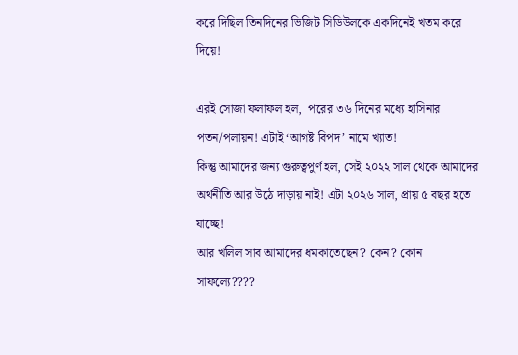করে দিছিল তিনদিনের ভিজিট সিডিউলকে একদিনেই খতম করে দিয়ে!

এরই সোজা ফলাফল হল,  পরের ৩৬ দিনের মধ্যে হাসিনার পতন/পলায়ন! এটাই ‘আগষ্ট বিপদ’ নামে খ্যাত!
কিন্তু আমাদের জন্য গুরুত্বপুর্ণ হল, সেই ২০২২ সাল থেকে আমাদের অর্থনীতি আর উঠে দাড়ায় নাই! এটা ২০২৬ সাল, প্রায় ৫ বছর হতে যাচ্ছে!
আর খলিল সাব আমাদের ধমকাতেছেন? কেন? কোন সাফল্যে????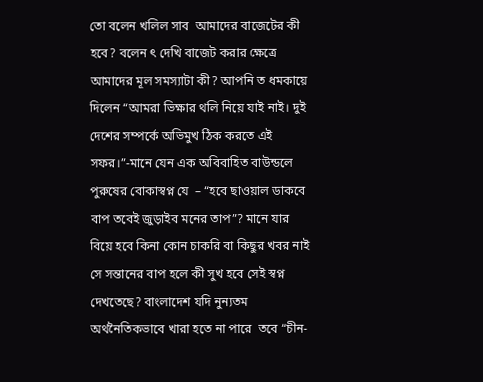তো বলেন খলিল সাব  আমাদের বাজেটের কী হবে? বলেন ৎ দেখি বাজেট করার ক্ষেত্রে আমাদের মূল সমস্যাটা কী? আপনি ত ধমকায়ে দিলেন “আমরা ভিক্ষার থলি নিয়ে যাই নাই। দুই দেশের সম্পর্কে অভিমুখ ঠিক করতে এই সফর।”-মানে যেন এক অবিবাহিত বাউন্ডলে পুরুষের বোকাস্বপ্ন যে  – “হবে ছাওয়াল ডাকবে বাপ তবেই জুড়াইব মনের তাপ”? মানে যার বিয়ে হবে কিনা কোন চাকরি বা কিছুর খবর নাই সে সন্তানের বাপ হলে কী সুখ হবে সেই স্বপ্ন দেখতেছে? বাংলাদেশ যদি নুন্যতম অর্থনৈতিকভাবে খারা হতে না পারে  তবে “চীন-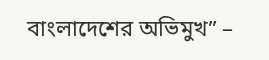বাংলাদেশের অভিমুখ” –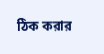ঠিক করার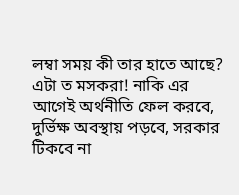লম্বা সময় কী তার হাতে আছে? এটা ত মসকরা! নাকি এর আগেই অর্থনীতি ফেল করবে, দুর্ভিক্ষ অবস্থায় পড়বে, সরকার টিকবে না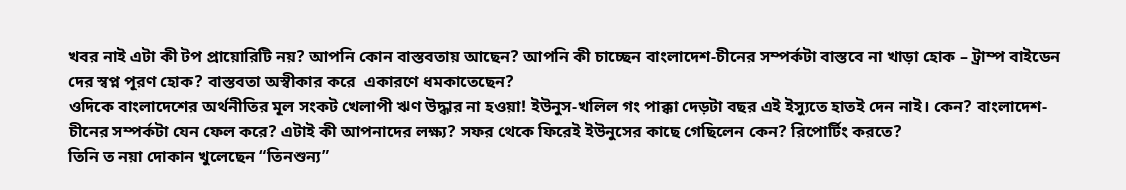খবর নাই এটা কী টপ প্রায়োরিটি নয়? আপনি কোন বাস্তবতায় আছেন? আপনি কী চাচ্ছেন বাংলাদেশ-চীনের সম্পর্কটা বাস্তবে না খাড়া হোক – ট্রাম্প বাইডেন দের স্বপ্ন পূরণ হোক? বাস্তবতা অস্বীকার করে  একারণে ধমকাতেছেন?
ওদিকে বাংলাদেশের অর্থনীতির মূল সংকট খেলাপী ঋণ উদ্ধার না হওয়া! ইউনুস-খলিল গং পাক্কা দেড়টা বছর এই ইস্যুতে হাতই দেন নাই। কেন? বাংলাদেশ-চীনের সম্পর্কটা যেন ফেল করে? এটাই কী আপনাদের লক্ষ্য? সফর থেকে ফিরেই ইউনুসের কাছে গেছিলেন কেন? রিপোর্টিং করতে?
তিনি ত নয়া দোকান খুলেছেন “তিনশুন্য”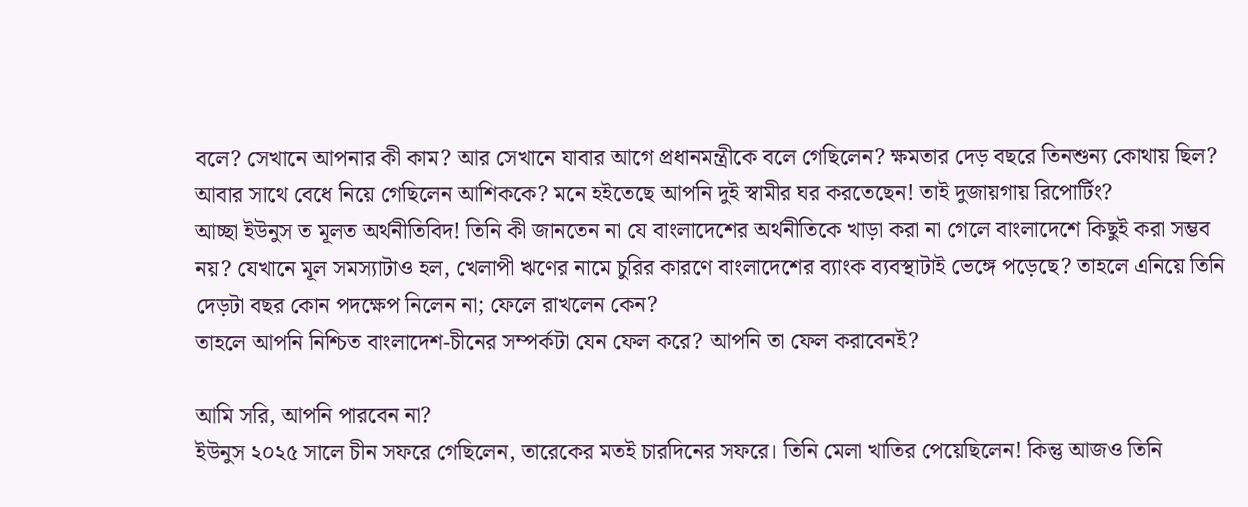বলে? সেখানে আপনার কী কাম? আর সেখানে যাবার আগে প্রধানমন্ত্রীকে বলে গেছিলেন? ক্ষমতার দেড় বছরে তিনশুন্য কোথায় ছিল? আবার সাথে বেধে নিয়ে গেছিলেন আশিককে? মনে হইতেছে আপনি দুই স্বামীর ঘর করতেছেন! তাই দুজায়গায় রিপোর্টিং?
আচ্ছা ইউনুস ত মূলত অর্থনীতিবিদ! তিনি কী জানতেন না যে বাংলাদেশের অর্থনীতিকে খাড়া করা না গেলে বাংলাদেশে কিছুই করা সম্ভব নয়? যেখানে মূল সমস্যাটাও হল, খেলাপী ঋণের নামে চুরির কারণে বাংলাদেশের ব্যাংক ব্যবস্থাটাই ভেঙ্গে পড়েছে? তাহলে এনিয়ে তিনি দেড়টা বছর কোন পদক্ষেপ নিলেন না; ফেলে রাখলেন কেন?
তাহলে আপনি নিশ্চিত বাংলাদেশ-চীনের সম্পর্কটা যেন ফেল করে? আপনি তা ফেল করাবেনই?

আমি সরি, আপনি পারবেন না?
ইউনুস ২০২৫ সালে চীন সফরে গেছিলেন, তারেকের মতই চারদিনের সফরে। তিনি মেলা খাতির পেয়েছিলেন! কিন্তু আজও তিনি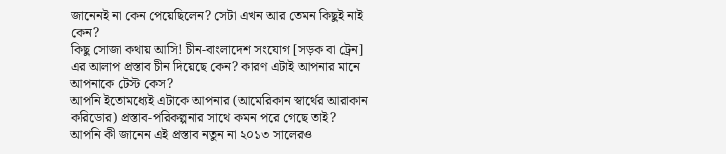জানেনই না কেন পেয়েছিলেন? সেটা এখন আর তেমন কিছুই নাই কেন?
কিছু সোজা কথায় আসি! চীন-বাংলাদেশ সংযোগ [সড়ক বা ট্রেন] এর আলাপ প্রস্তাব চীন দিয়েছে কেন? কারণ এটাই আপনার মানে আপনাকে টেস্ট কেস?
আপনি ইতোমধ্যেই এটাকে আপনার (আমেরিকান স্বার্থের আরাকান করিডোর) প্রস্তাব-পরিকল্পনার সাথে কমন পরে গেছে তাই?
আপনি কী জানেন এই প্রস্তাব নতুন না ২০১৩ সালেরও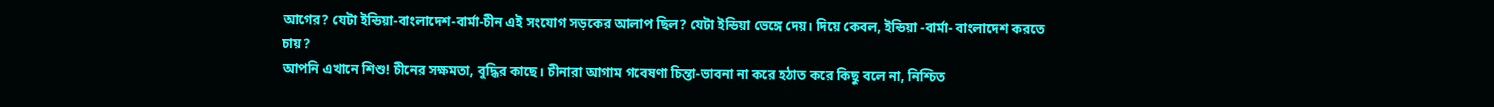আগের? যেটা ইন্ডিয়া-বাংলাদেশ-বার্মা-চীন এই সংযোগ সড়কের আলাপ ছিল? যেটা ইন্ডিয়া ভেঙ্গে দেয়। দিয়ে কেবল, ইন্ডিয়া -বার্মা- বাংলাদেশ করতে চায়?
আপনি এখানে শিশু! চীনের সক্ষমতা, বুদ্ধির কাছে। চীনারা আগাম গবেষণা চিন্তা-ভাবনা না করে হঠাত করে কিছু বলে না, নিশ্চিত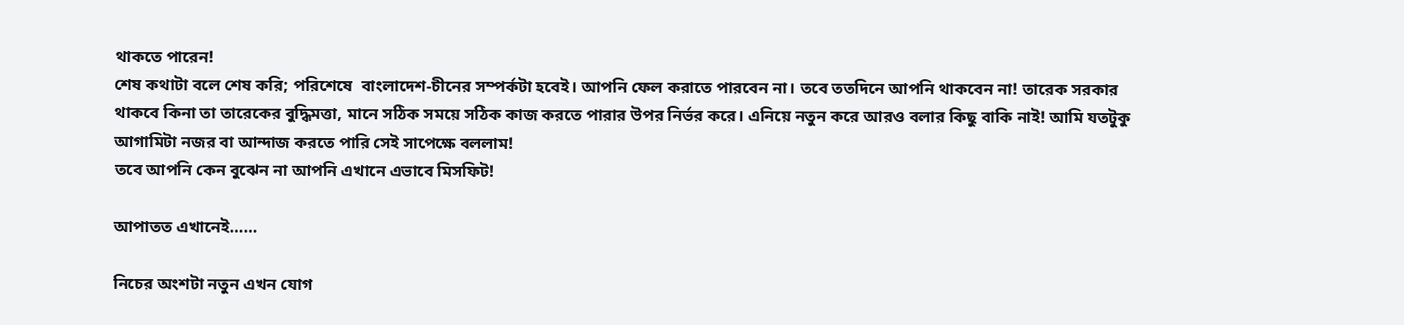থাকতে পারেন!
শেষ কথাটা বলে শেষ করি; পরিশেষে  বাংলাদেশ-চীনের সম্পর্কটা হবেই। আপনি ফেল করাতে পারবেন না। তবে ততদিনে আপনি থাকবেন না! তারেক সরকার থাকবে কিনা তা তারেকের বুদ্ধিমত্তা, মানে সঠিক সময়ে সঠিক কাজ করতে পারার উপর নির্ভর করে। এনিয়ে নতুন করে আরও বলার কিছু বাকি নাই! আমি যতটুকু আগামিটা নজর বা আন্দাজ করতে পারি সেই সাপেক্ষে বললাম!
তবে আপনি কেন বুঝেন না আপনি এখানে এভাবে মিসফিট!

আপাতত এখানেই……

নিচের অংশটা নতুন এখন যোগ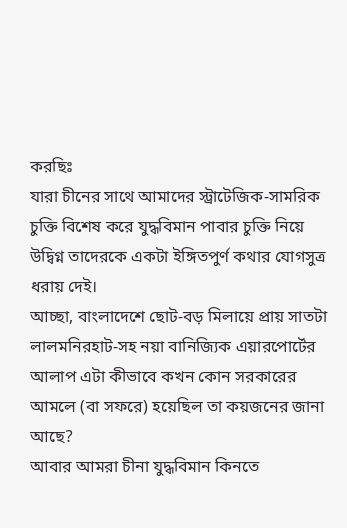করছিঃ
যারা চীনের সাথে আমাদের স্ট্রাটেজিক-সামরিক চুক্তি বিশেষ করে যুদ্ধবিমান পাবার চুক্তি নিয়ে উদ্বিগ্ন তাদেরকে একটা ইঙ্গিতপুর্ণ কথার যোগসুত্র ধরায় দেই।
আচ্ছা, বাংলাদেশে ছোট-বড় মিলায়ে প্রায় সাতটা লালমনিরহাট-সহ নয়া বানিজ্যিক এয়ারপোর্টের আলাপ এটা কীভাবে কখন কোন সরকারের আমলে (বা সফরে) হয়েছিল তা কয়জনের জানা আছে?
আবার আমরা চীনা যুদ্ধবিমান কিনতে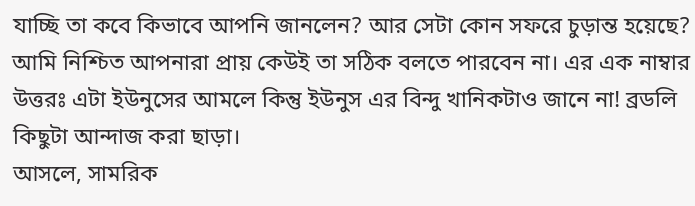যাচ্ছি তা কবে কিভাবে আপনি জানলেন? আর সেটা কোন সফরে চুড়ান্ত হয়েছে?
আমি নিশ্চিত আপনারা প্রায় কেউই তা সঠিক বলতে পারবেন না। এর এক নাম্বার উত্তরঃ এটা ইউনুসের আমলে কিন্তু ইউনুস এর বিন্দু খানিকটাও জানে না! ব্রডলি কিছুটা আন্দাজ করা ছাড়া।
আসলে, সামরিক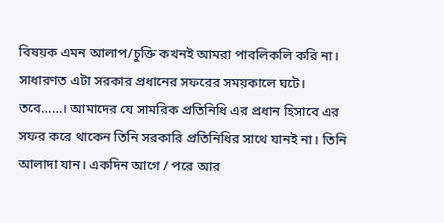বিষয়ক এমন আলাপ/চুক্তি কখনই আমরা পাবলিকলি করি না। সাধারণত এটা সরকার প্রধানের সফরের সময়কালে ঘটে। তবে……। আমাদের যে সামরিক প্রতিনিধি এর প্রধান হিসাবে এর সফর করে থাকেন তিনি সরকারি প্রতিনিধির সাথে যানই না। তিনি আলাদা যান। একদিন আগে / পরে আর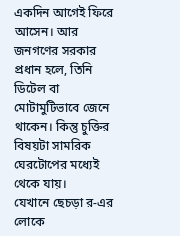একদিন আগেই ফিরে আসেন। আর জনগণের সরকার প্রধান হলে, তিনি ডিটেল বা মোটামুটিভাবে জেনে থাকেন। কিন্তু চুক্তির বিষয়টা সামরিক ঘেরটোপের মধ্যেই থেকে যায়।
যেখানে ছেচড়া র-এর লোকে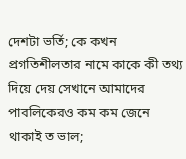দেশটা ভর্তি; কে কখন প্রগতিশীলতার নামে কাকে কী তথ্য দিয়ে দেয় সেখানে আমাদের পাবলিকেরও কম কম জেনে থাকাই ত ভাল;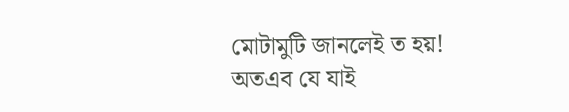মোটামুটি জানলেই ত হয়!
অতএব যে যাই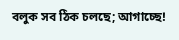বলুক সব ঠিক চলছে; আগাচ্ছে!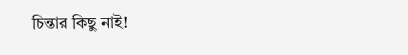চিন্তার কিছু নাই!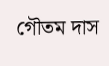গৌতম দাস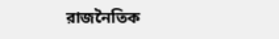রাজনৈতিক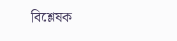বিশ্লেষক